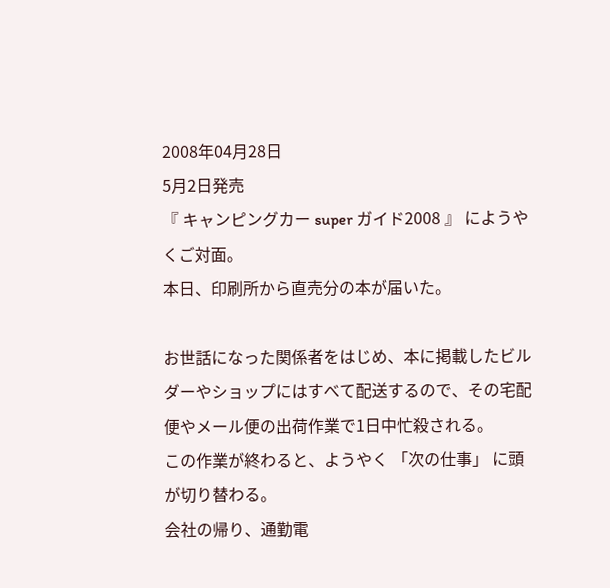2008年04月28日
5月2日発売
『 キャンピングカー super ガイド2008 』 にようやくご対面。
本日、印刷所から直売分の本が届いた。

お世話になった関係者をはじめ、本に掲載したビルダーやショップにはすべて配送するので、その宅配便やメール便の出荷作業で1日中忙殺される。
この作業が終わると、ようやく 「次の仕事」 に頭が切り替わる。
会社の帰り、通勤電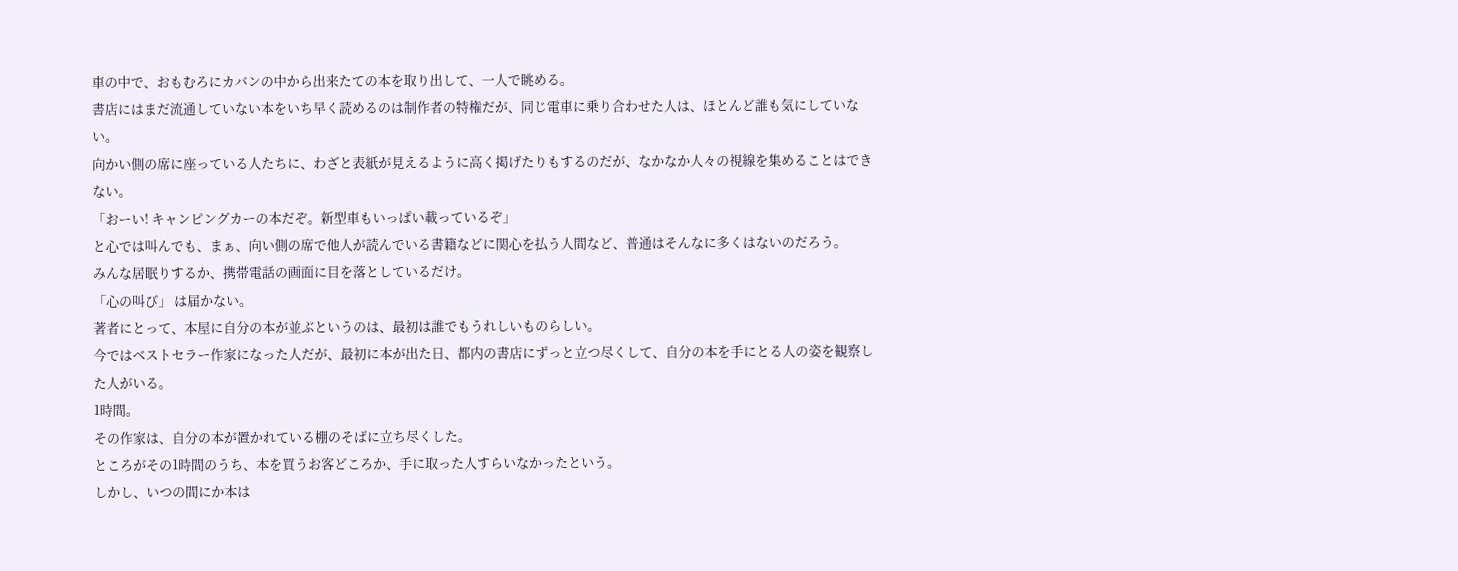車の中で、おもむろにカバンの中から出来たての本を取り出して、一人で眺める。
書店にはまだ流通していない本をいち早く読めるのは制作者の特権だが、同じ電車に乗り合わせた人は、ほとんど誰も気にしていない。
向かい側の席に座っている人たちに、わざと表紙が見えるように高く掲げたりもするのだが、なかなか人々の視線を集めることはできない。
「おーい! キャンピングカーの本だぞ。新型車もいっぱい載っているぞ」
と心では叫んでも、まぁ、向い側の席で他人が読んでいる書籍などに関心を払う人間など、普通はそんなに多くはないのだろう。
みんな居眠りするか、携帯電話の画面に目を落としているだけ。
「心の叫び」 は届かない。
著者にとって、本屋に自分の本が並ぶというのは、最初は誰でもうれしいものらしい。
今ではベストセラー作家になった人だが、最初に本が出た日、都内の書店にずっと立つ尽くして、自分の本を手にとる人の姿を観察した人がいる。
1時間。
その作家は、自分の本が置かれている棚のそばに立ち尽くした。
ところがその1時間のうち、本を買うお客どころか、手に取った人すらいなかったという。
しかし、いつの間にか本は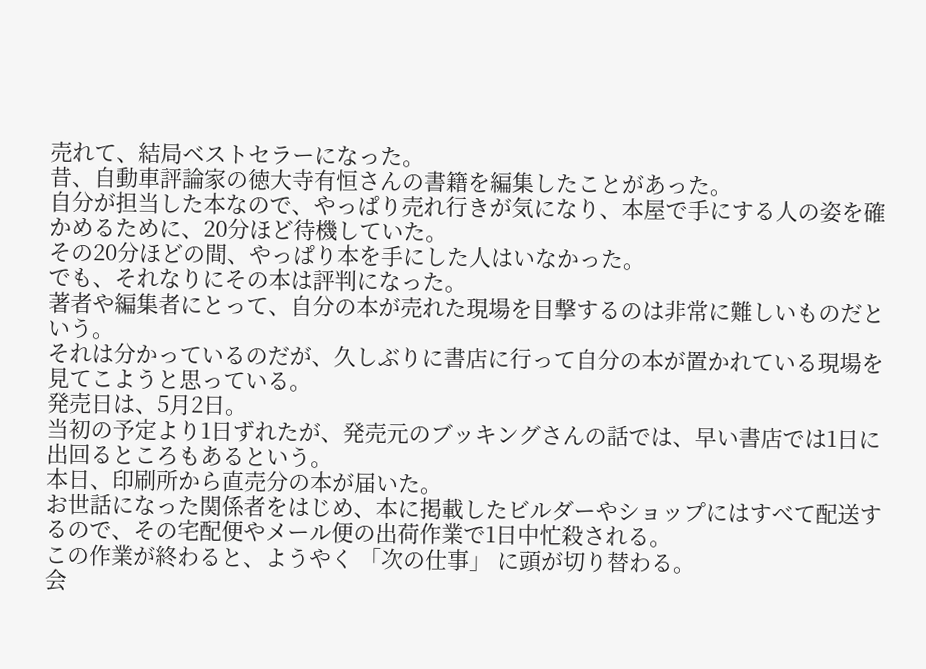売れて、結局ベストセラーになった。
昔、自動車評論家の徳大寺有恒さんの書籍を編集したことがあった。
自分が担当した本なので、やっぱり売れ行きが気になり、本屋で手にする人の姿を確かめるために、20分ほど待機していた。
その20分ほどの間、やっぱり本を手にした人はいなかった。
でも、それなりにその本は評判になった。
著者や編集者にとって、自分の本が売れた現場を目撃するのは非常に難しいものだという。
それは分かっているのだが、久しぶりに書店に行って自分の本が置かれている現場を見てこようと思っている。
発売日は、5月2日。
当初の予定より1日ずれたが、発売元のブッキングさんの話では、早い書店では1日に出回るところもあるという。
本日、印刷所から直売分の本が届いた。
お世話になった関係者をはじめ、本に掲載したビルダーやショップにはすべて配送するので、その宅配便やメール便の出荷作業で1日中忙殺される。
この作業が終わると、ようやく 「次の仕事」 に頭が切り替わる。
会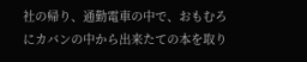社の帰り、通勤電車の中で、おもむろにカバンの中から出来たての本を取り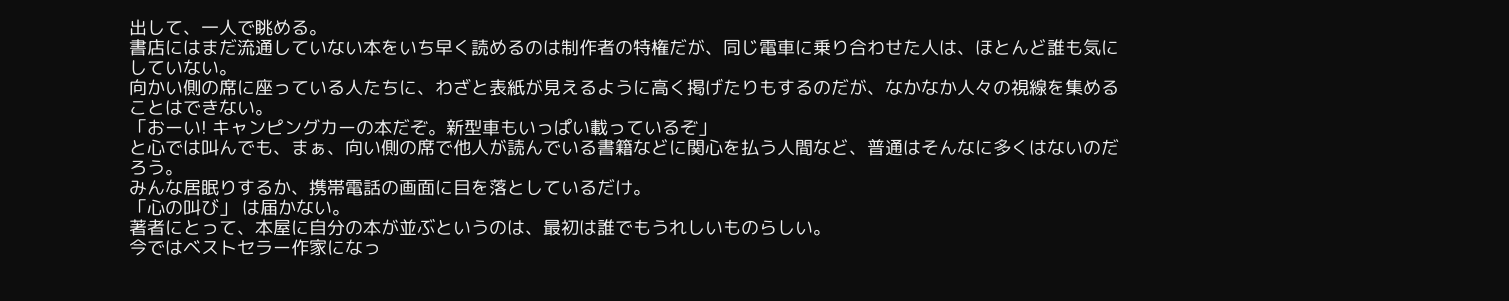出して、一人で眺める。
書店にはまだ流通していない本をいち早く読めるのは制作者の特権だが、同じ電車に乗り合わせた人は、ほとんど誰も気にしていない。
向かい側の席に座っている人たちに、わざと表紙が見えるように高く掲げたりもするのだが、なかなか人々の視線を集めることはできない。
「おーい! キャンピングカーの本だぞ。新型車もいっぱい載っているぞ」
と心では叫んでも、まぁ、向い側の席で他人が読んでいる書籍などに関心を払う人間など、普通はそんなに多くはないのだろう。
みんな居眠りするか、携帯電話の画面に目を落としているだけ。
「心の叫び」 は届かない。
著者にとって、本屋に自分の本が並ぶというのは、最初は誰でもうれしいものらしい。
今ではベストセラー作家になっ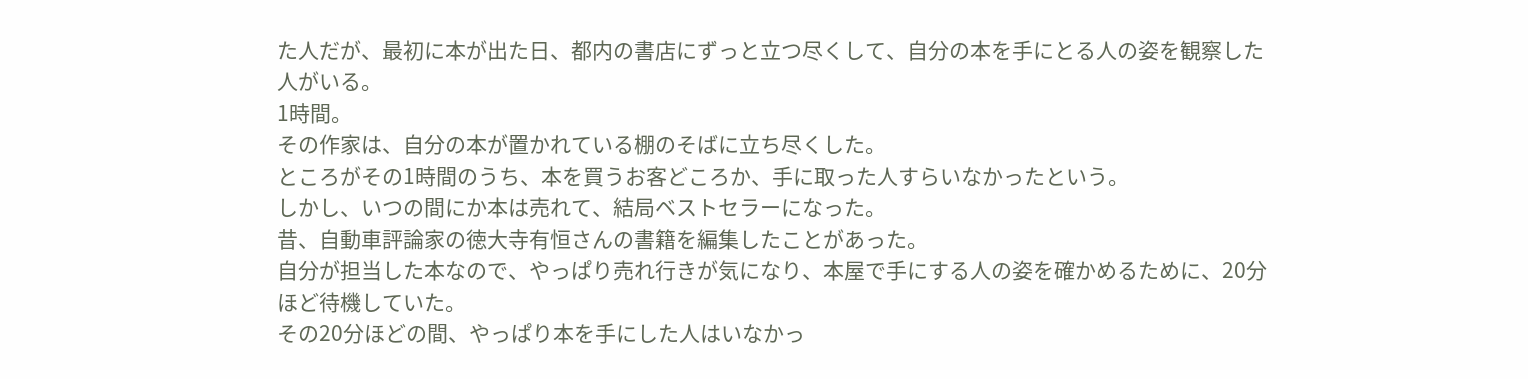た人だが、最初に本が出た日、都内の書店にずっと立つ尽くして、自分の本を手にとる人の姿を観察した人がいる。
1時間。
その作家は、自分の本が置かれている棚のそばに立ち尽くした。
ところがその1時間のうち、本を買うお客どころか、手に取った人すらいなかったという。
しかし、いつの間にか本は売れて、結局ベストセラーになった。
昔、自動車評論家の徳大寺有恒さんの書籍を編集したことがあった。
自分が担当した本なので、やっぱり売れ行きが気になり、本屋で手にする人の姿を確かめるために、20分ほど待機していた。
その20分ほどの間、やっぱり本を手にした人はいなかっ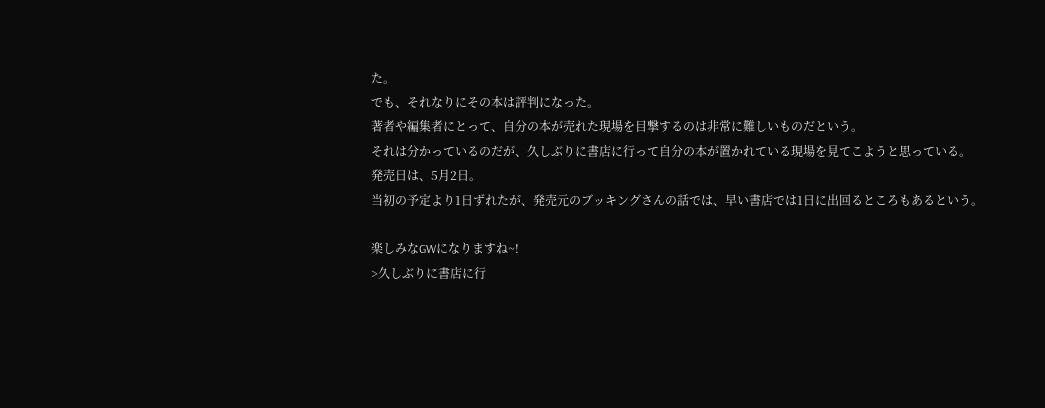た。
でも、それなりにその本は評判になった。
著者や編集者にとって、自分の本が売れた現場を目撃するのは非常に難しいものだという。
それは分かっているのだが、久しぶりに書店に行って自分の本が置かれている現場を見てこようと思っている。
発売日は、5月2日。
当初の予定より1日ずれたが、発売元のブッキングさんの話では、早い書店では1日に出回るところもあるという。

楽しみなGWになりますね~!
>久しぶりに書店に行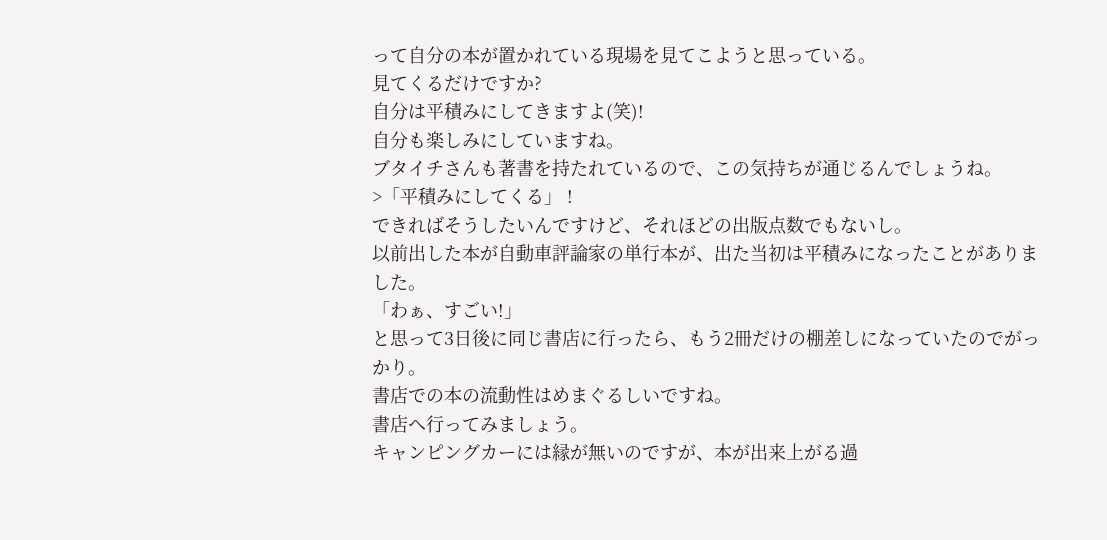って自分の本が置かれている現場を見てこようと思っている。
見てくるだけですか?
自分は平積みにしてきますよ(笑)!
自分も楽しみにしていますね。
ブタイチさんも著書を持たれているので、この気持ちが通じるんでしょうね。
>「平積みにしてくる」 !
できればそうしたいんですけど、それほどの出版点数でもないし。
以前出した本が自動車評論家の単行本が、出た当初は平積みになったことがありました。
「わぁ、すごい!」
と思って3日後に同じ書店に行ったら、もう2冊だけの棚差しになっていたのでがっかり。
書店での本の流動性はめまぐるしいですね。
書店へ行ってみましょう。
キャンピングカーには縁が無いのですが、本が出来上がる過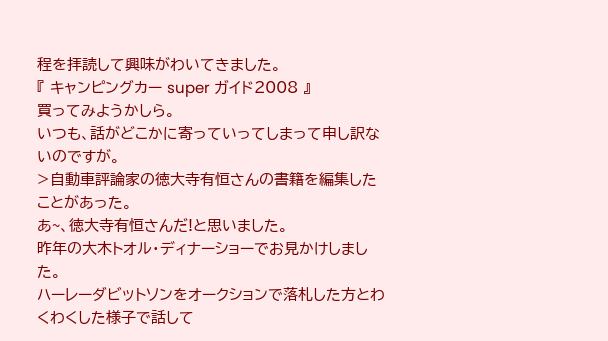程を拝読して興味がわいてきました。
『 キャンピングカー super ガイド2008 』
買ってみようかしら。
いつも、話がどこかに寄っていってしまって申し訳ないのですが。
>自動車評論家の徳大寺有恒さんの書籍を編集したことがあった。
あ~、徳大寺有恒さんだ!と思いました。
昨年の大木トオル・ディナーショーでお見かけしました。
ハーレーダビットソンをオークションで落札した方とわくわくした様子で話して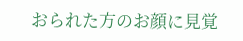おられた方のお顔に見覚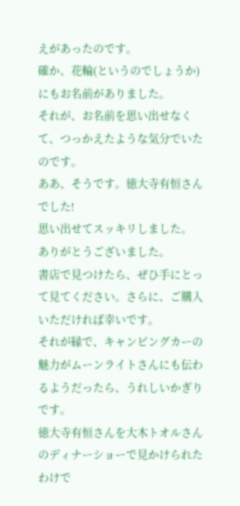えがあったのです。
確か、花輪(というのでしょうか)にもお名前がありました。
それが、お名前を思い出せなくて、つっかえたような気分でいたのです。
ああ、そうです。徳大寺有恒さんでした!
思い出せてスッキリしました。
ありがとうございました。
書店で見つけたら、ぜひ手にとって見てください。さらに、ご購入いただければ幸いです。
それが縁で、キャンピングカーの魅力がムーンライトさんにも伝わるようだったら、うれしいかぎりです。
徳大寺有恒さんを大木トオルさんのディナーショーで見かけられたわけで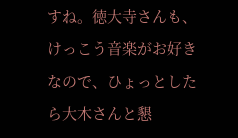すね。徳大寺さんも、けっこう音楽がお好きなので、ひょっとしたら大木さんと懇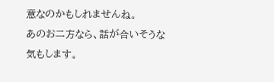意なのかもしれませんね。
あのお二方なら、話が合いそうな気もします。